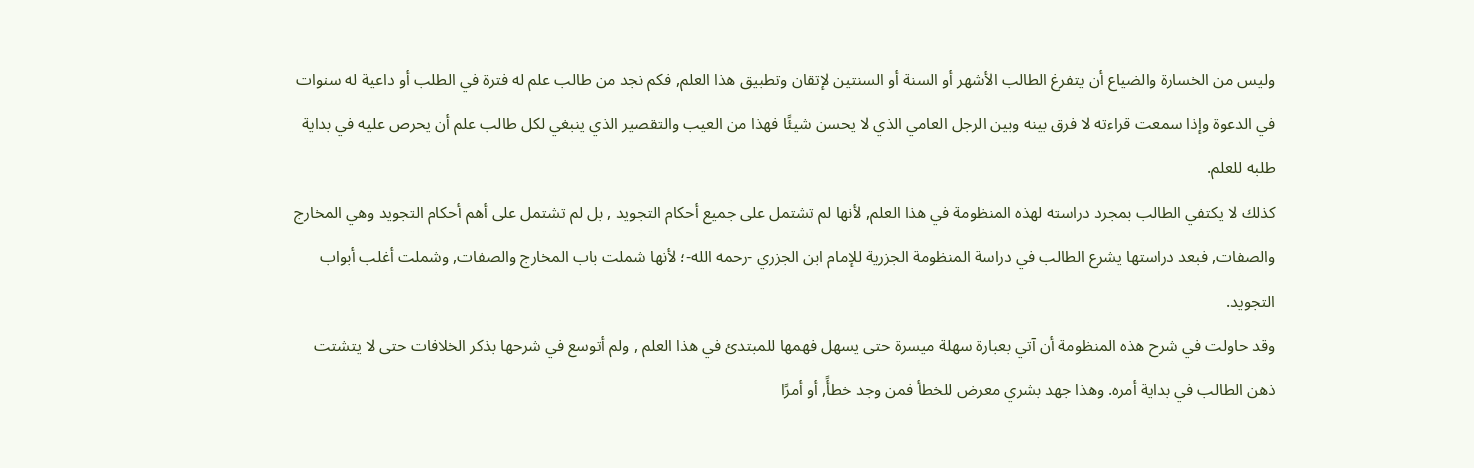وليس من الخسارة والضياع أن يتفرغ الطالب الأشهر أو السنة أو السنتين لإتقان وتطبيق هذا العلم, فكم نجد من طالب علم له فترة في الطلب أو داعية له سنوات في الدعوة وإذا سمعت قراءته لا فرق بينه وبين الرجل العامي الذي لا يحسن شيئًا فهذا من العيب والتقصير الذي ينبغي لكل طالب علم أن يحرص عليه في بداية طلبه للعلم.
كذلك لا يكتفي الطالب بمجرد دراسته لهذه المنظومة في هذا العلم, لأنها لم تشتمل على جميع أحكام التجويد , بل لم تشتمل على أهم أحكام التجويد وهي المخارج والصفات, فبعد دراستها يشرع الطالب في دراسة المنظومة الجزرية للإمام ابن الجزري -رحمه الله-؛ لأنها شملت باب المخارج والصفات, وشملت أغلب أبواب التجويد.
وقد حاولت في شرح هذه المنظومة أن آتي بعبارة سهلة ميسرة حتى يسهل فهمها للمبتدئ في هذا العلم , ولم أتوسع في شرحها بذكر الخلافات حتى لا يتشتت ذهن الطالب في بداية أمره. وهذا جهد بشري معرض للخطأ فمن وجد خطأً, أو أمرًا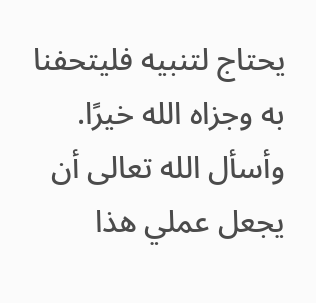يحتاج لتنبيه فليتحفنا به وجزاه الله خيرًا. وأسأل الله تعالى أن يجعل عملي هذا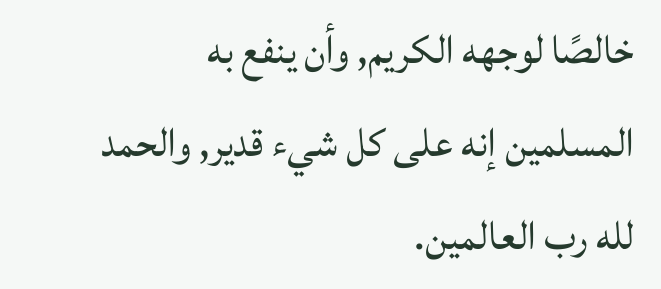خالصًا لوجهه الكريم, وأن ينفع به المسلمين إنه على كل شيء قدير, والحمد لله رب العالمين.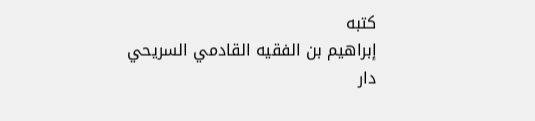كتبه
إبراهيم بن الفقيه القادمي السريحي
دار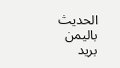الحديث باليمن
بريد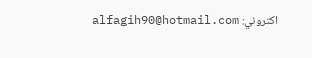اكتروني: alfagih90@hotmail.com